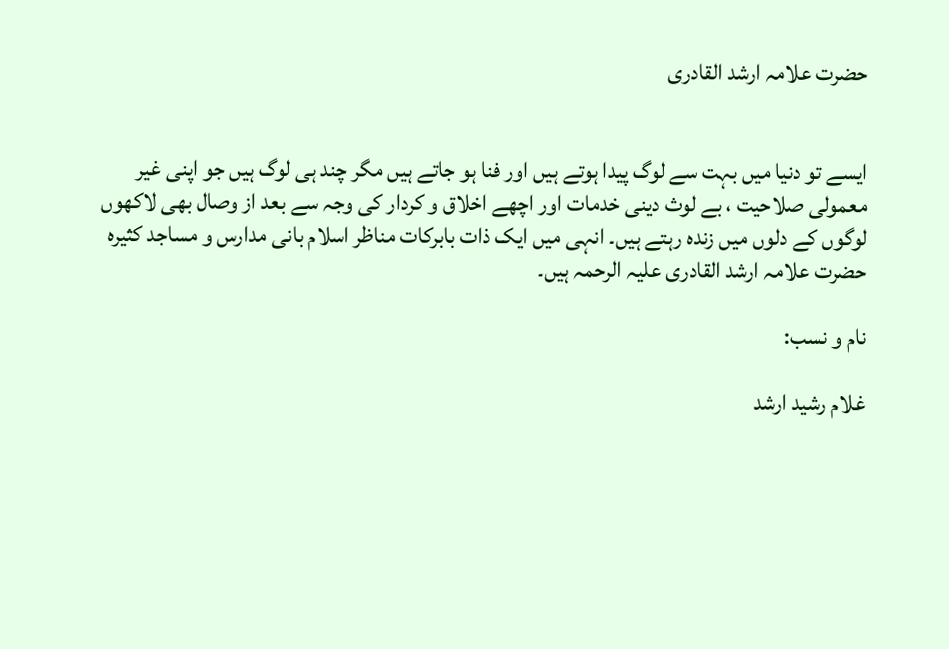حضرت علامہ ارشد القادری


ایسے تو دنیا میں بہت سے لوگ پیدا ہوتے ہیں اور فنا ہو جاتے ہیں مگر چند ہی لوگ ہیں جو اپنی غیر معمولی صلاحیت ، بے لوث دینی خدمات اور اچھے اخلاق و کردار کی وجہ سے بعد از وصال بھی لاکھوں لوگوں کے دلوں میں زندہ رہتے ہیں۔ انہی میں ایک ذات بابرکات مناظر اسلام بانی مدارس و مساجد کثیرہ حضرت علامہ ارشد القادری علیہ الرحمہ ہیں۔

نام و نسب:

غلام رشید ارشد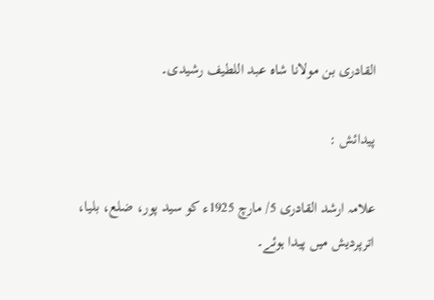القادری بن مولانا شاہ عبد اللطیف رشیدی۔

پیدائش :

علامہ ارشد القادری 5/ مارچ 1925ء کو سید پور، ضلع، بلیا، اترپردیش میں پیدا ہوئے۔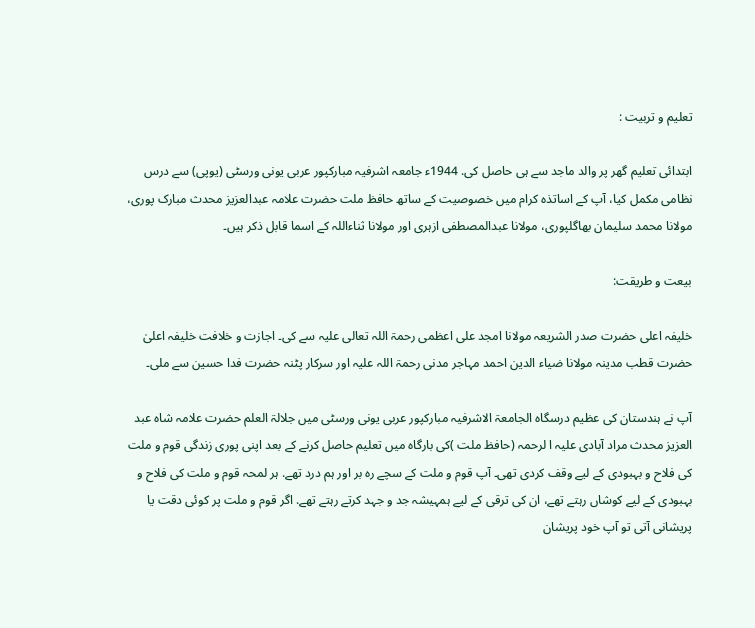تعلیم و تربیت :

ابتدائی تعلیم گھر پر والد ماجد سے ہی حاصل کی. 1944ء جامعہ اشرفیہ مبارکپور عربی یونی ورسٹی (یوپی) سے درس نظامی مکمل کیا، آپ کے اساتذہ کرام میں خصوصیت کے ساتھ حافظ ملت حضرت علامہ عبدالعزیز محدث مبارک پوری، مولانا محمد سلیمان بھاگلپوری، مولانا عبدالمصطفی ازہری اور مولانا ثناءاللہ کے اسما قابل ذکر ہیں۔

بیعت و طریقت:

خلیفہ اعلی حضرت صدر الشریعہ مولانا امجد علی اعظمی رحمۃ اللہ تعالی علیہ سے کی۔ اجازت و خلافت خلیفہ اعلیٰ حضرت قطب مدینہ مولانا ضیاء الدین احمد مہاجر مدنی رحمۃ اللہ علیہ اور سرکار پٹنہ حضرت فدا حسین سے ملی۔

آپ نے ہندستان کی عظیم درسگاہ الجامعۃ الاشرفیہ مبارکپور عربی یونی ورسٹی میں جلالۃ العلم حضرت علامہ شاہ عبد العزیز محدث مراد آبادی علیہ ا لرحمہ (حافظ ملت )کی بارگاہ میں تعلیم حاصل کرنے کے بعد اپنی پوری زندگی قوم و ملت کی فلاح و بہبودی کے لیے وقف کردی تھی۔ آپ قوم و ملت کے سچے رہ بر اور ہم درد تھے. ہر لمحہ قوم و ملت کی فلاح و بہبودی کے لیے کوشاں رہتے تھے، ان کی ترقی کے لیے ہمہیشہ جد و جہد کرتے رہتے تھے. اگر قوم و ملت پر کوئی دقت یا پریشانی آتی تو آپ خود پریشان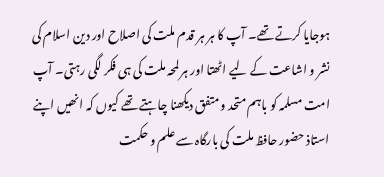ہوجایا کرتے تھے۔ آپ کا ہر ہر قدم ملت کی اصلاح اور دین اسلام کی نشر و اشاعت کے لیے اٹھتا اور ہر لمحہ ملت کی ہی فکر لگی رہتی۔ آپ امت مسلمہ کو باہم متحد و متفق دیکھنا چاہتے تھے کیوں کہ انھیں اپنے استاذ حضور حافظ ملت کی بارگاہ سے علم و حکمت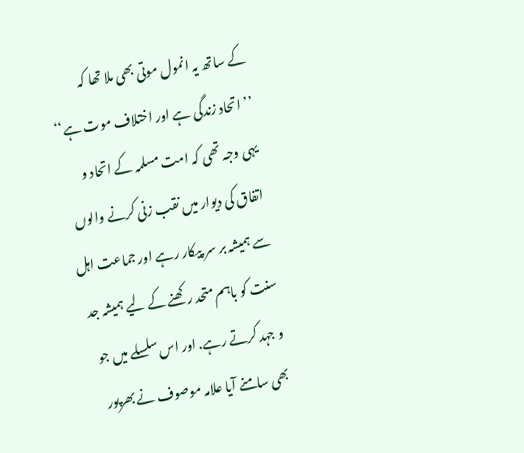کے ساتھ یہ انمول موتی بھی ملا تھا کہ ’’اتحاد زندگی ہے اور اختلاف موت ہے‘‘ یہی وجہ تھی کہ امت مسلمہ کے اتحاد و اتفاق کی دیوار میں نقب زنی کرنے والوں سے ہمیشہ بر سر پیکار رہے اور جماعت اہل سنت کو باہم متحد رکھنے کے لیے ہمیشہ جد و جہد کرتے رہے. اور اس سلسلے میں جو بھی سامنے آیا علامہ موصوف نے بھرپور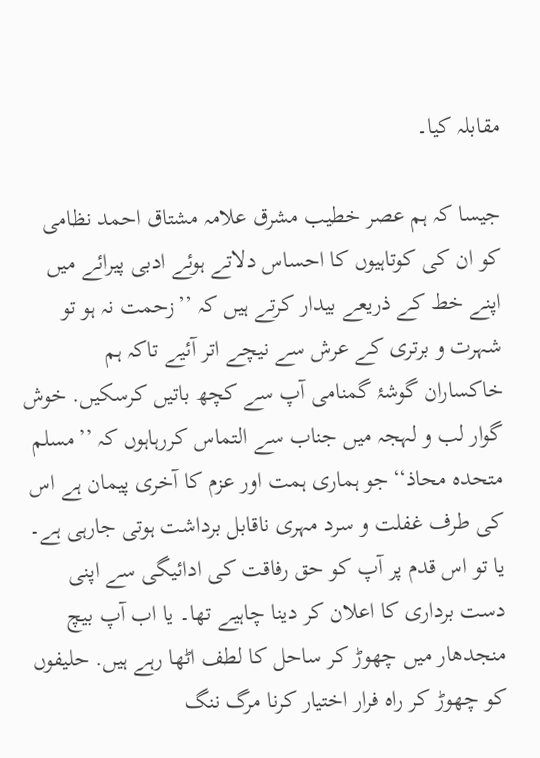مقابلہ کیا۔

جیسا کہ ہم عصر خطیب مشرق علامہ مشتاق احمد نظامی کو ان کی کوتاہیوں کا احساس دلاتے ہوئے ادبی پیرائے میں اپنے خط کے ذریعے بیدار کرتے ہیں کہ ’’زحمت نہ ہو تو شہرت و برتری کے عرش سے نیچے اتر آئیے تاکہ ہم خاکساران گوشۂ گمنامی آپ سے کچھ باتیں کرسکیں. خوش گوار لب و لہجہ میں جناب سے التماس کررہاہوں کہ ’’مسلم متحدہ محاذ‘‘جو ہماری ہمت اور عزم کا آخری پیمان ہے اس کی طرف غفلت و سرد مہری ناقابل برداشت ہوتی جارہی ہے۔ یا تو اس قدم پر آپ کو حق رفاقت کی ادائیگی سے اپنی دست برداری کا اعلان کر دینا چاہیے تھا۔ یا اب آپ بیچ منجدھار میں چھوڑ کر ساحل کا لطف اٹھا رہے ہیں. حلیفوں کو چھوڑ کر راہ فرار اختیار کرنا مرگ ننگ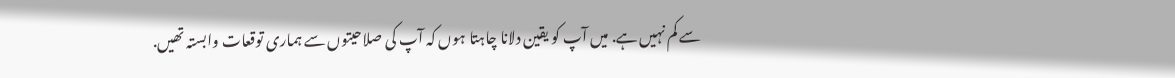سے کم نہیں ہے. میں آپ کو یقین دلانا چاہتا ہوں کہ آپ کی صلاحیتوں سے ہماری توقعات وابستہ تھیں.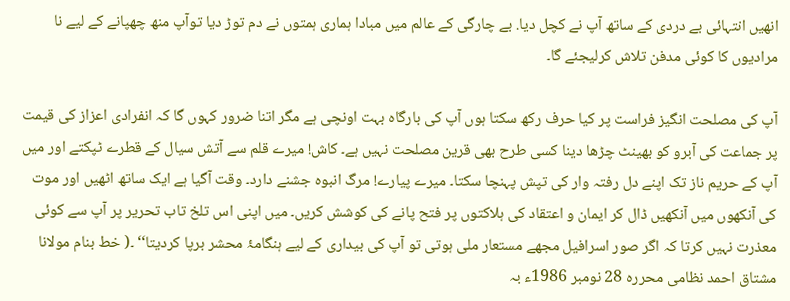انھیں انتہائی بے دردی کے ساتھ آپ نے کچل دیا. بے چارگی کے عالم میں مبادا ہماری ہمتوں نے دم توڑ دیا توآپ منھ چھپانے کے لیے نا مرادیوں کا کوئی مدفن تلاش کرلیجئے گا۔

آپ کی مصلحت انگیز فراست پر کیا حرف رکھ سکتا ہوں آپ کی بارگاہ بہت اونچی ہے مگر اتنا ضرور کہوں گا کہ انفرادی اعزاز کی قیمت پر جماعت کی آبرو کو بھینٹ چڑھا دینا کسی طرح بھی قرین مصلحت نہیں ہے۔ کاش! میرے قلم سے آتش سیال کے قطرے ٹپکتے اور میں آپ کے حریم ناز تک اپنے دل رفتہ وار کی تپش پہنچا سکتا۔ میرے پیارے! مرگ انبوہ جشنے دارد۔ وقت آگیا ہے ایک ساتھ اٹھیں اور موت کی آنکھوں میں آنکھیں ڈال کر ایمان و اعتقاد کی ہلاکتوں پر فتح پانے کی کوشش کریں۔ میں اپنی اس تلخ تاب تحریر پر آپ سے کوئی معذرت نہیں کرتا کہ اگر صور اسرافیل مجھے مستعار ملی ہوتی تو آپ کی بیداری کے لیے ہنگامۂ محشر برپا کردیتا‘‘ ۔( خط بنام مولانا مشتاق احمد نظامی محررہ 28 نومبر 1986ء بہ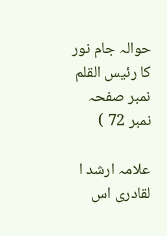حوالہ جام نور کا رئیس القلم نمبر صفحہ نمبر 72 )

علامہ ارشد ا لقادری اس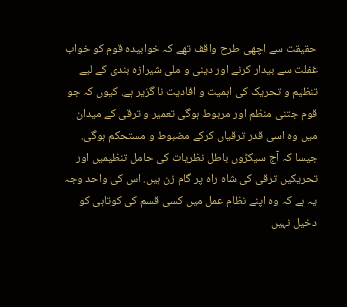حقیقت سے اچھی طرح واقف تھے کہ خوابیدہ قوم کو خواب غفلت سے بیدار کرنے اور دینی و ملی شیرازہ بندی کے لیے تنظیم و تحریک کی اہمیت و افادیت نا گزیر ہے. کیوں کہ جو قوم جتنی منظم اور مربوط ہوگی تعمیر و ترقی کے میدان میں وہ اسی قدر ترقیاں کرکے مضبوط و مستحکم ہوگی. جیسا کہ آج سیکڑوں باطل نظریات کی حامل تنظیمیں اور تحریکیں ترقی کی شاہ راہ پر گام زن ہیں. اس کی واحد وجہ یہ ہے کہ وہ اپنے نظام عمل میں کسی قسم کی کوتاہی کو دخیل نہیں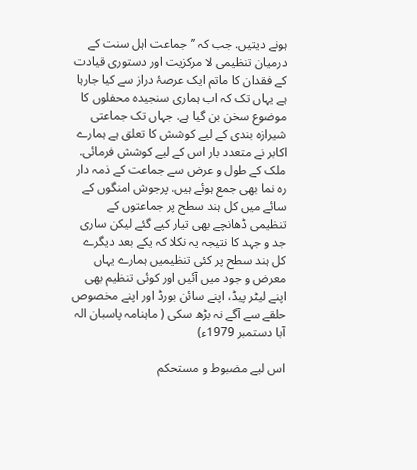ہونے دیتیں. جب کہ ’’جماعت اہل سنت کے درمیان تنظیمی لا مرکزیت اور دستوری قیادت کے فقدان کا ماتم ایک عرصۂ دراز سے کیا جارہا ہے یہاں تک کہ اب ہماری سنجیدہ محفلوں کا موضوع سخن بن گیا ہے. جہاں تک جماعتی شیرازہ بندی کے لیے کوشش کا تعلق ہے ہمارے اکابر نے متعدد بار اس کے لیے کوشش فرمائی. ملک کے طول و عرض سے جماعت کے ذمہ دار رہ نما بھی جمع ہوئے ہیں. پرجوش امنگوں کے سائے میں کل ہند سطح پر جماعتوں کے تنظیمی ڈھانچے بھی تیار کیے گئے لیکن ساری جد و جہد کا نتیجہ یہ نکلا کہ یکے بعد دیگرے کل ہند سطح پر کئی تنظیمیں ہمارے یہاں معرض و جود میں آئیں اور کوئی تنظیم بھی اپنے لیٹر پیڈ، اپنے سائن بورڈ اور اپنے مخصوص حلقے سے آگے نہ بڑھ سکی ( ماہنامہ پاسبان الہ آبا دستمبر 1979ء)

اس لیے مضبوط و مستحکم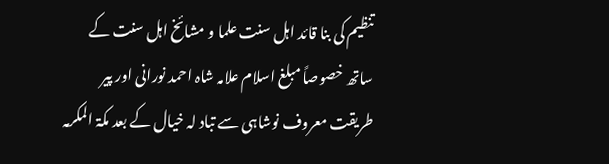تنظیم کی بنا قائد اہل سنت علما و مشائخ اہل سنت کے ساتھ خصوصاً مبلغ اسلام علامہ شاہ احمد نورانی اور پیر طریقت معروف نوشاہی سے تباد لہ خیال کے بعد مکۃ المکرمہ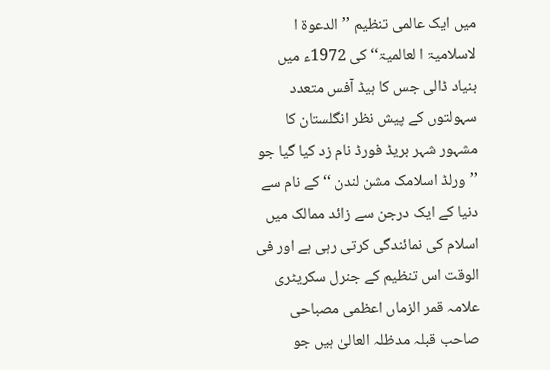میں ایک عالمی تنظیم ’’الدعوۃ ا لاسلامیۃ ا لعالمیۃ‘‘ کی 1972ء میں بنیاد ڈالی جس کا ہیڈ آفس متعدد سہولتوں کے پیش نظر انگلستان کا مشہور شہر بریڈ فورڈ نام زد کیا گیا جو ’’ورلڈ اسلامک مشن لندن ‘‘ کے نام سے دنیا کے ایک درجن سے زائد ممالک میں اسلام کی نمائندگی کرتی رہی ہے اور فی الوقت اس تنظیم کے جنرل سکریٹری علامہ قمر الزماں اعظمی مصباحی صاحب قبلہ مدظلہ العالیٰ ہیں جو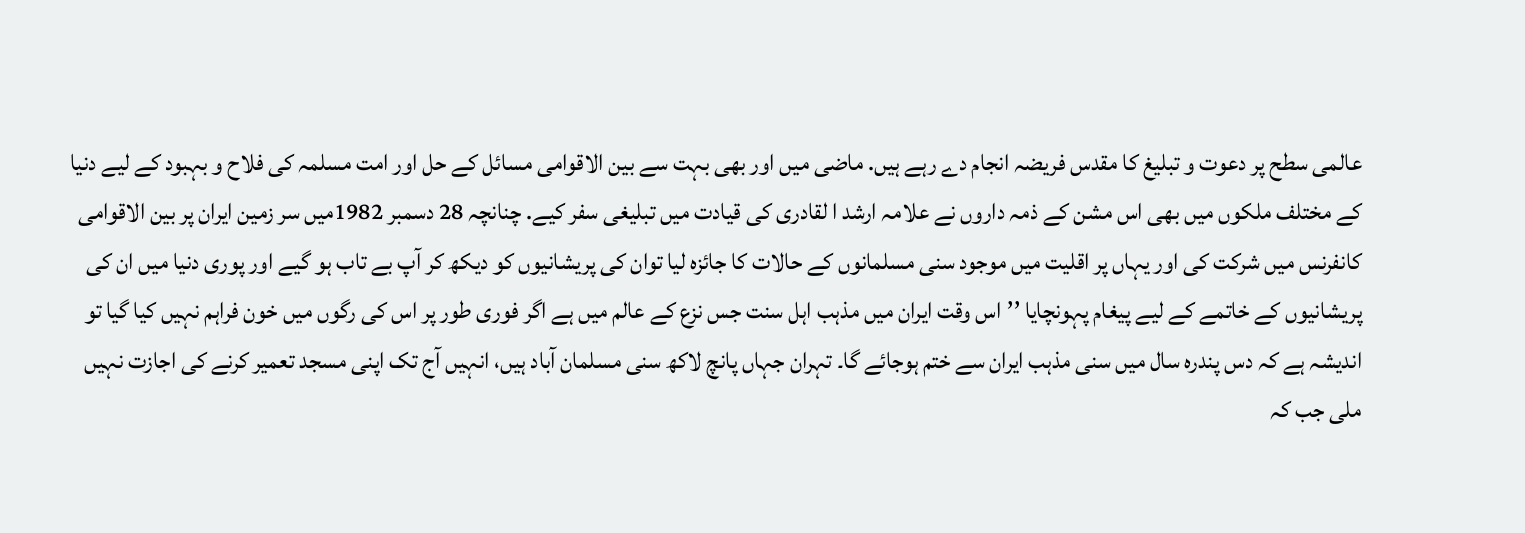عالمی سطح پر دعوت و تبلیغ کا مقدس فریضہ انجام دے رہے ہیں. ماضی میں اور بھی بہت سے بین الاقوامی مسائل کے حل اور امت مسلمہ کی فلاح و بہبود کے لیے دنیا کے مختلف ملکوں میں بھی اس مشن کے ذمہ داروں نے علامہ ارشد ا لقادری کی قیادت میں تبلیغی سفر کیے. چنانچہ 28 دسمبر 1982میں سر زمین ایران پر بین الاقوامی کانفرنس میں شرکت کی اور یہاں پر اقلیت میں موجود سنی مسلمانوں کے حالات کا جائزہ لیا توان کی پریشانیوں کو دیکھ کر آپ بے تاب ہو گیے اور پوری دنیا میں ان کی پریشانیوں کے خاتمے کے لیے پیغام پہونچایا ’’اس وقت ایران میں مذہب اہل سنت جس نزع کے عالم میں ہے اگر فوری طور پر اس کی رگوں میں خون فراہم نہیں کیا گیا تو اندیشہ ہے کہ دس پندرہ سال میں سنی مذہب ایران سے ختم ہوجائے گا۔ تہران جہاں پانچ لاکھ سنی مسلمان آباد ہیں، انہیں آج تک اپنی مسجد تعمیر کرنے کی اجازت نہیں ملی جب کہ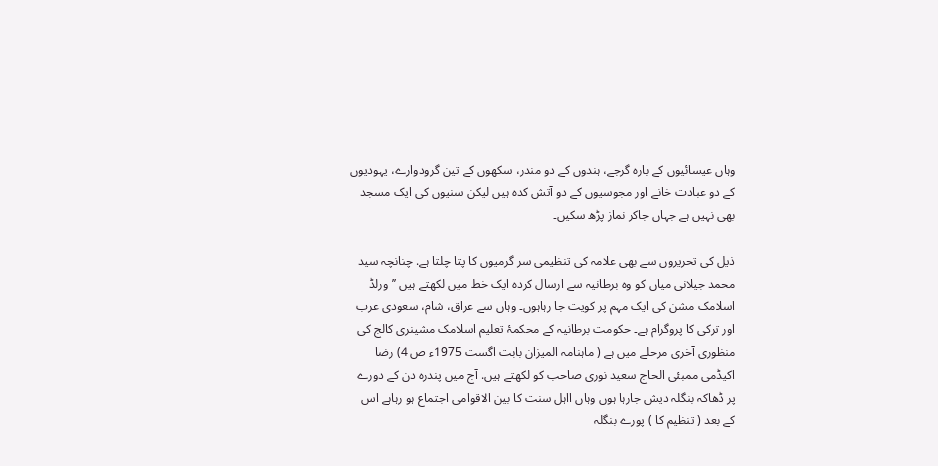وہاں عیسائیوں کے بارہ گرجے، ہندوں کے دو مندر، سکھوں کے تین گرودوارے، یہودیوں کے دو عبادت خانے اور مجوسیوں کے دو آتش کدہ ہیں لیکن سنیوں کی ایک مسجد بھی نہیں ہے جہاں جاکر نماز پڑھ سکیں۔

ذیل کی تحریروں سے بھی علامہ کی تنظیمی سر گرمیوں کا پتا چلتا ہے. چنانچہ سید محمد جیلانی میاں کو وہ برطانیہ سے ارسال کردہ ایک خط میں لکھتے ہیں ’’ورلڈ اسلامک مشن کی ایک مہم پر کویت جا رہاہوں۔ وہاں سے عراق، شام، سعودی عرب اور ترکی کا پروگرام ہے۔ حکومت برطانیہ کے محکمۂ تعلیم اسلامک مشینری کالج کی منظوری آخری مرحلے میں ہے ( ماہنامہ المیزان بابت اگست 1975ء ص 4) رضا اکیڈمی ممبئی الحاج سعید نوری صاحب کو لکھتے ہیں. آج میں پندرہ دن کے دورے پر ڈھاکہ بنگلہ دیش جارہا ہوں وہاں ااہل سنت کا بین الاقوامی اجتماع ہو رہاہے اس کے بعد ( تنظیم کا ) پورے بنگلہ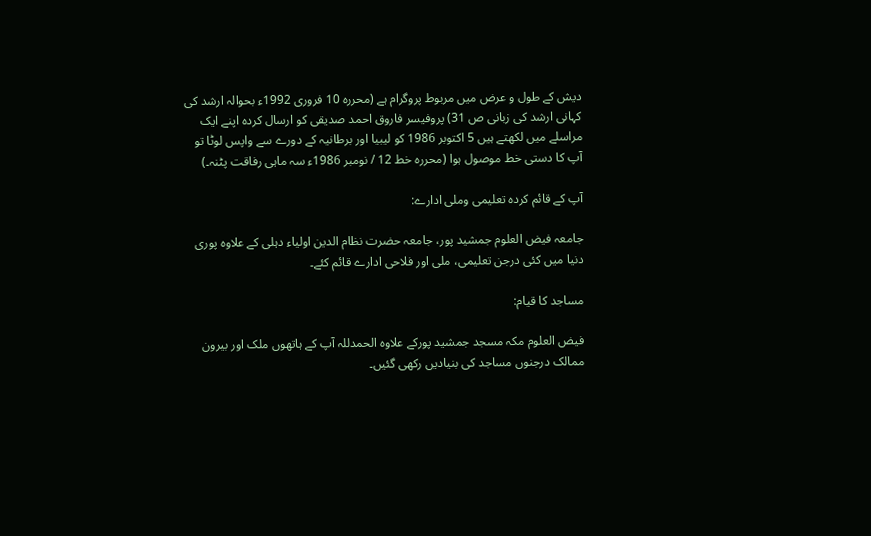دیش کے طول و عرض میں مربوط پروگرام ہے (محررہ 10 فروری 1992ء بحوالہ ارشد کی کہانی ارشد کی زبانی ص 31) پروفیسر فاروق احمد صدیقی کو ارسال کردہ اپنے ایک مراسلے میں لکھتے ہیں 5 اکتوبر 1986 کو لیبیا اور برطانیہ کے دورے سے واپس لوٹا تو آپ کا دستی خط موصول ہوا (محررہ خط 12 / نومبر 1986ء سہ ماہی رفاقت پٹنہ۔)

آپ کے قائم کردہ تعلیمی وملی ادارے:

جامعہ فیض العلوم جمشید پور، جامعہ حضرت نظام الدین اولیاء دہلی کے علاوہ پوری دنیا میں کئی درجن تعلیمی، ملی اور فلاحی ادارے قائم کئے۔

مساجد کا قیام:

فیض العلوم مکہ مسجد جمشید پورکے علاوہ الحمدللہ آپ کے ہاتھوں ملک اور بیرون ممالک درجنوں مساجد کی بنیادیں رکھی گئیں۔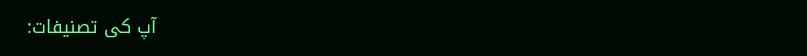آپ کی تصنیفات: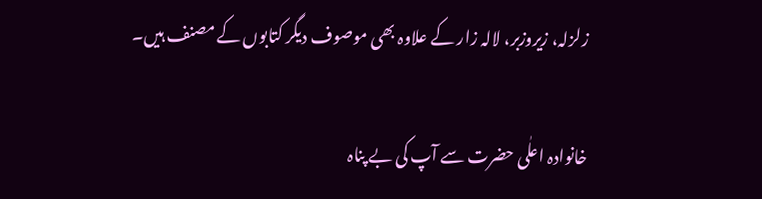زلزلہ، زیروزبر، لالہ زار کے علاوہ بھی موصوف دیگر کتابوں کے مصنف ہیں۔

خانوادہ اعلٰی حضرت سے آپ کی بے پناہ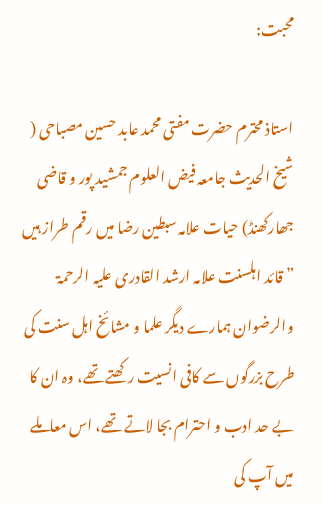محبت:

استاذ محترم حضرت مفتی محمد عابد حسین مصباحی ( شیخ الحدیث جامعہ فیض العلوم جمشید پور و قاضی جھارکھنڈ) حیات علامہ سبطین رضا میں رقم طراز ہیں ” قائد اہلسنت علامہ ارشد القادری علیہ الرحمۃ والرضوان ہمارے دیگر علما و مشائخ اہل سنت کی طرح بزرگوں سے کافی انسیت رکھتے تھے، وہ ان کا بے حد ادب و احترام بجا لاتے تھے، اس معاملے میں آپ کی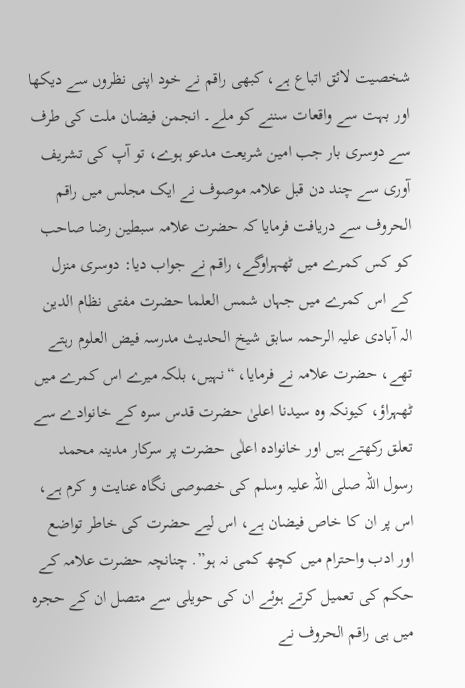شخصیت لائق اتباع ہے، کبھی راقم نے خود اپنی نظروں سے دیکھا اور بہت سے واقعات سننے کو ملے۔ انجمن فیضان ملت کی طرف سے دوسری بار جب امین شریعت مدعو ہوے، تو آپ کی تشریف آوری سے چند دن قبل علامہ موصوف نے ایک مجلس میں راقم الحروف سے دریافت فرمایا کہ حضرت علامہ سبطین رضا صاحب کو کس کمرے میں ٹھہراوگے، راقم نے جواب دیا: دوسری منزل کے اس کمرے میں جہاں شمس العلما حضرت مفتی نظام الدین الہ آبادی علیہ الرحمہ سابق شیخ الحدیث مدرسہ فیض العلوم رہتے تھے، حضرت علامہ نے فرمایا، “نہیں، بلکہ میرے اس کمرے میں ٹھہراؤ، کیونکہ وہ سیدنا اعلیٰ حضرت قدس سرہ کے خانوادے سے تعلق رکھتے ہیں اور خانوادہ اعلٰی حضرت پر سرکار مدینہ محمد رسول اللہ صلی اللہ علیہ وسلم کی خصوصی نگاہ عنایت و کرم ہے، اس پر ان کا خاص فیضان ہے، اس لیے حضرت کی خاطر تواضع اور ادب واحترام میں کچھ کمی نہ ہو”. چنانچہ حضرت علامہ کے حکم کی تعمیل کرتے ہوئے ان کی حویلی سے متصل ان کے حجرہ میں ہی راقم الحروف نے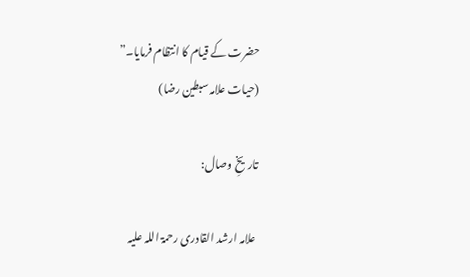حضرت کے قیام کا انتظام فرمایا۔”
(حیات علامہ سبطین رضا)

تاریخِ وصال:

 علامہ ارشد القادری رحمۃ اللہ علیہ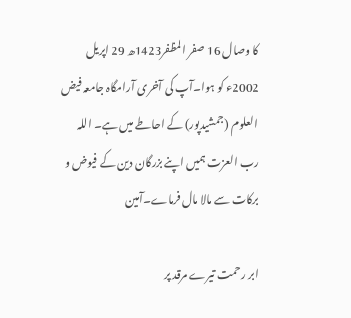کا وصال 16 صفر المظفر1423ھ 29 اپریل 2002ء کو ہوا۔آپ کی آخری آرامگاہ جامعہ فیض العلوم (جمشیدپور) کے احاطے میں ہے۔ اللہ رب العزت ہمیں اپنے بزرگان دین کے فیوض و برکات سے مالا مال فرماے۔آمین

ابر رحمت تیرے مرقد پر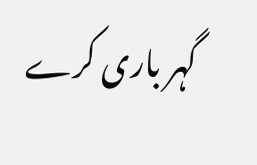گہر باری کرے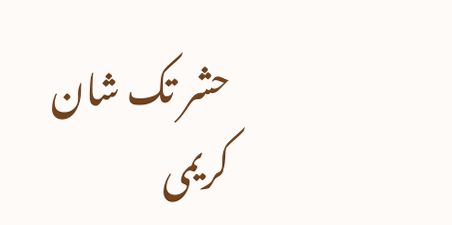حشر تک شان کریمی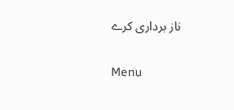ناز برداری کرے

Menu